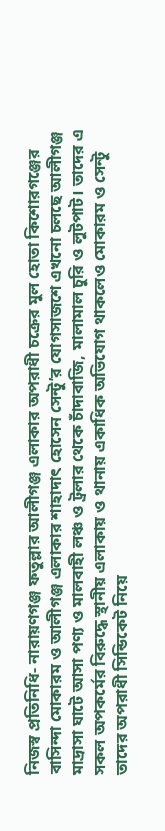নিজস্ব প্রতিনিধি- নারায়ণগঞ্জ ফতুল্লার আলীগঞ্জ এলাকার অপরাধী চক্রের মুল হোতা কিশোরগঞ্জের বাসিন্দা মোকারম ও আলীগঞ্জ এলাকার শাহাদাৎ হোসেন সেন্টু’র যোগসাজশে এখনো চলছে আলীগঞ্জ মাদ্রাসা ঘাটে আসা পণ্য ও মালবাহী লঞ্চ ও ট্রলার থেকে চাঁদাবাজি, মালামাল চুরি ও লুটপাট। তাদের এ সকল অপকর্মের বিরুদ্ধে স্থানীয় এলাকায় ও থানায় একাধিক অভিযোগ থাকলেও মোকারম ও সেন্টু তাদের অপরাধী সিন্ডিকেট নিয়ে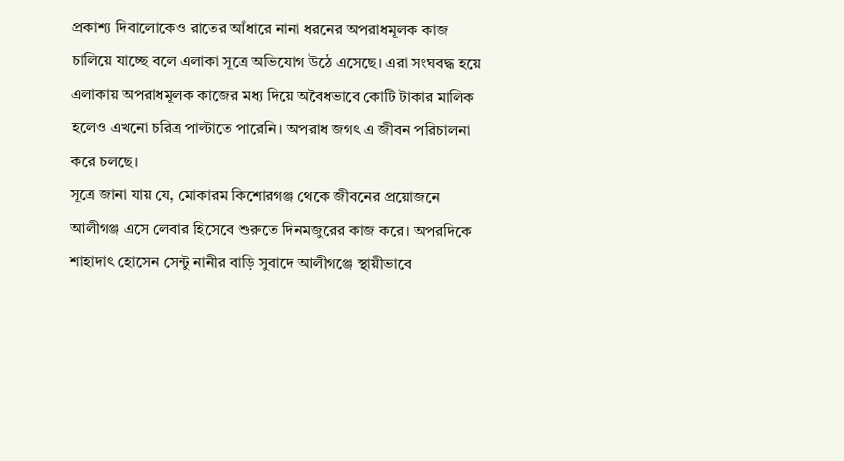প্রকাশ্য দিবালোকেও রাতের আঁধারে নানা ধরনের অপরাধমূলক কাজ চালিয়ে যাচ্ছে বলে এলাকা সূত্রে অভিযোগ উঠে এসেছে। এরা সংঘবদ্ধ হয়ে এলাকায় অপরাধমূলক কাজের মধ্য দিয়ে অবৈধভাবে কোটি টাকার মালিক হলেও এখনো চরিত্র পাল্টাতে পারেনি। অপরাধ জগৎ এ জীবন পরিচালনা করে চলছে।
সূত্রে জানা যায় যে, মোকারম কিশোরগঞ্জ থেকে জীবনের প্রয়োজনে আলীগঞ্জ এসে লেবার হিসেবে শুরুতে দিনমজুরের কাজ করে। অপরদিকে শাহাদাৎ হোসেন সেন্টু নানীর বাড়ি সুবাদে আলীগঞ্জে স্থায়ীভাবে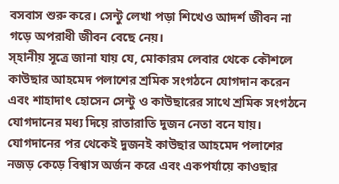বসবাস শুরু করে। সেন্টু লেখা পড়া শিখেও আদর্শ জীবন না গড়ে অপরাধী জীবন বেছে নেয়।
স্হানীয় সূত্রে জানা যায় যে, মোকারম লেবার থেকে কৌশলে কাউছার আহমেদ পলাশের শ্রমিক সংগঠনে যোগদান করেন এবং শাহাদাৎ হোসেন সেন্টু ও কাউছারের সাথে শ্রমিক সংগঠনে যোগদানের মধ্য দিয়ে রাতারাতি দুজন নেতা বনে যায়। যোগদানের পর থেকেই দুজনই কাউছার আহমেদ পলাশের নজড় কেড়ে বিশ্বাস অর্জন করে এবং একপর্যায়ে কাওছার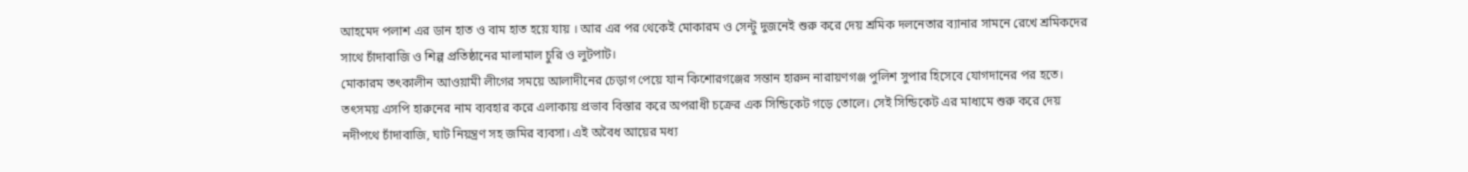আহমেদ পলাশ এর ডান হাত ও বাম হাত হয়ে যায় । আর এর পর থেকেই মোকারম ও সেন্টু দুজনেই শুরু করে দেয় শ্রমিক দলনেতার ব্যানার সামনে রেখে শ্রমিকদের সাথে চাঁদাবাজি ও শিল্প প্রতিষ্ঠানের মালামাল চুরি ও লুটপাট।
মোকারম তৎকালীন আওয়ামী লীগের সময়ে আলাদীনের চেড়াগ পেয়ে যান কিশোরগঞ্জের সন্তান হারুন নারায়ণগঞ্জ পুলিশ সুপার হিসেবে যোগদানের পর হতে। তৎসময় এসপি হারুনের নাম ব্যবহার করে এলাকায় প্রভাব বিস্তার করে অপরাধী চক্রের এক সিন্ডিকেট গড়ে তোলে। সেই সিন্ডিকেট এর মাধ্যমে শুরু করে দেয় নদীপথে চাঁদাবাজি, ঘাট নিয়ন্ত্রণ সহ জমির ব্যবসা। এই অবৈধ আয়ের মধ্য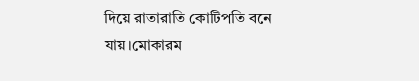দিয়ে রাতারাতি কোটিপতি বনে যায়।মোকারম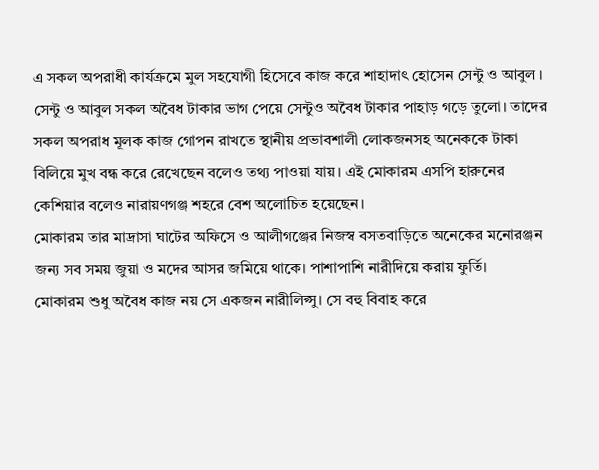এ সকল অপরাধী কার্যক্রমে মুল সহযোগী হিসেবে কাজ করে শাহাদাৎ হোসেন সেন্টু ও আবুল ।
সেন্টু ও আবুল সকল অবৈধ টাকার ভাগ পেয়ে সেন্টুও অবৈধ টাকার পাহাড় গড়ে তুলো। তাদের সকল অপরাধ মূলক কাজ গোপন রাখতে স্থানীয় প্রভাবশালী লোকজনসহ অনেককে টাকা বিলিয়ে মুখ বন্ধ করে রেখেছেন বলেও তথ্য পাওয়া যায়। এই মোকারম এসপি হারুনের কেশিয়ার বলেও নারায়ণগঞ্জ শহরে বেশ অলোচিত হয়েছেন।
মোকারম তার মাদ্রাসা ঘাটের অফিসে ও আলীগঞ্জের নিজস্ব বসতবাড়িতে অনেকের মনোরঞ্জন জন্য সব সময় জুয়া ও মদের আসর জমিয়ে থাকে। পাশাপাশি নারীদিয়ে করায় ফুর্তি।
মোকারম শুধু অবৈধ কাজ নয় সে একজন নারীলিপ্সু। সে বহু বিবাহ করে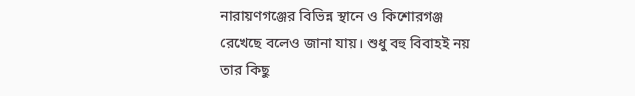নারায়ণগঞ্জের বিভিন্ন স্থানে ও কিশোরগঞ্জ রেখেছে বলেও জানা যায়। শুধু বহু বিবাহই নয় তার কিছু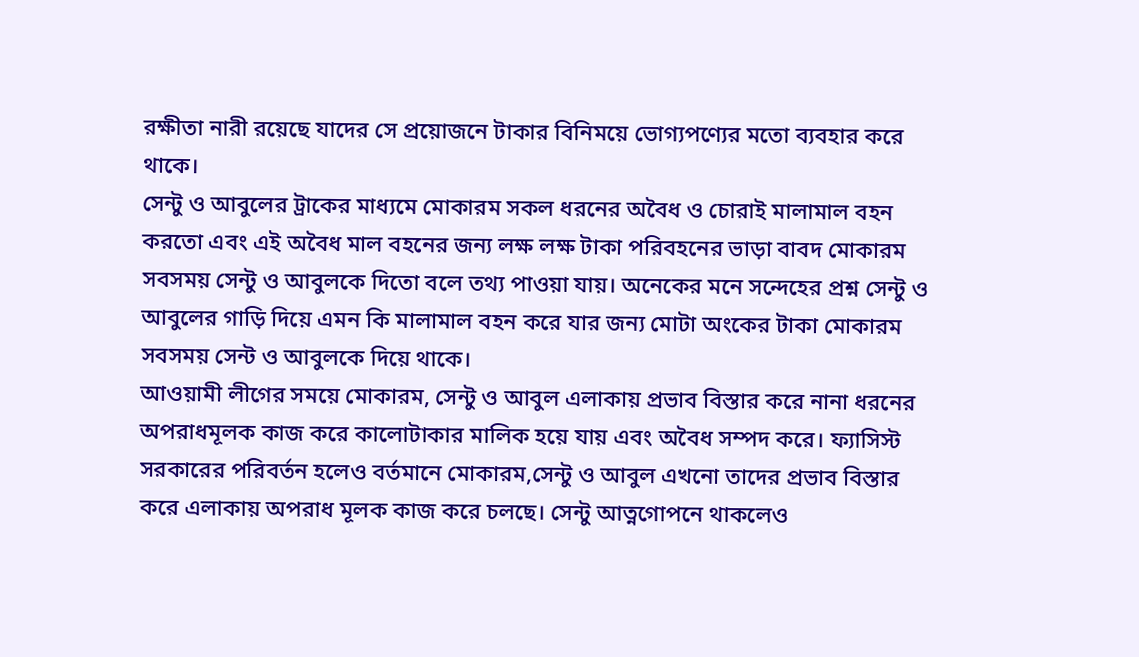রক্ষীতা নারী রয়েছে যাদের সে প্রয়োজনে টাকার বিনিময়ে ভোগ্যপণ্যের মতো ব্যবহার করে থাকে।
সেন্টু ও আবুলের ট্রাকের মাধ্যমে মোকারম সকল ধরনের অবৈধ ও চোরাই মালামাল বহন করতো এবং এই অবৈধ মাল বহনের জন্য লক্ষ লক্ষ টাকা পরিবহনের ভাড়া বাবদ মোকারম সবসময় সেন্টু ও আবুলকে দিতো বলে তথ্য পাওয়া যায়। অনেকের মনে সন্দেহের প্রশ্ন সেন্টু ও আবুলের গাড়ি দিয়ে এমন কি মালামাল বহন করে যার জন্য মোটা অংকের টাকা মোকারম সবসময় সেন্ট ও আবুলকে দিয়ে থাকে।
আওয়ামী লীগের সময়ে মোকারম, সেন্টু ও আবুল এলাকায় প্রভাব বিস্তার করে নানা ধরনের অপরাধমূলক কাজ করে কালোটাকার মালিক হয়ে যায় এবং অবৈধ সম্পদ করে। ফ্যাসিস্ট সরকারের পরিবর্তন হলেও বর্তমানে মোকারম,সেন্টু ও আবুল এখনো তাদের প্রভাব বিস্তার করে এলাকায় অপরাধ মূলক কাজ করে চলছে। সেন্টু আত্নগোপনে থাকলেও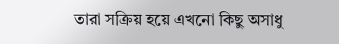তারা সক্রিয় হয়ে এখনো কিছু অসাধু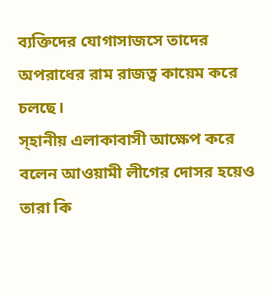ব্যক্তিদের যোগাসাজসে তাদের অপরাধের রাম রাজত্ব কায়েম করে চলছে।
স্হানীয় এলাকাবাসী আক্ষেপ করে বলেন আওয়ামী লীগের দোসর হয়েও তারা কি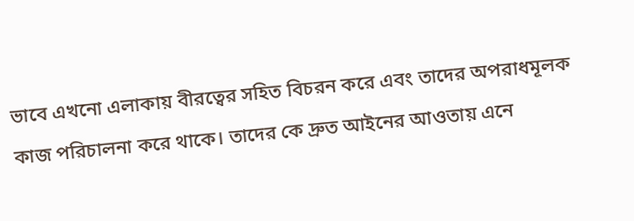ভাবে এখনো এলাকায় বীরত্বের সহিত বিচরন করে এবং তাদের অপরাধমূলক কাজ পরিচালনা করে থাকে। তাদের কে দ্রুত আইনের আওতায় এনে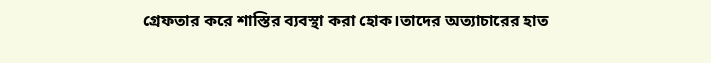গ্রেফতার করে শাস্তির ব্যবস্থা করা হোক।তাদের অত্যাচারের হাত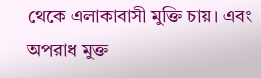থেকে এলাকাবাসী মুক্তি চায়। এবং অপরাধ মুক্ত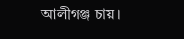আলীগঞ্জ চায়।